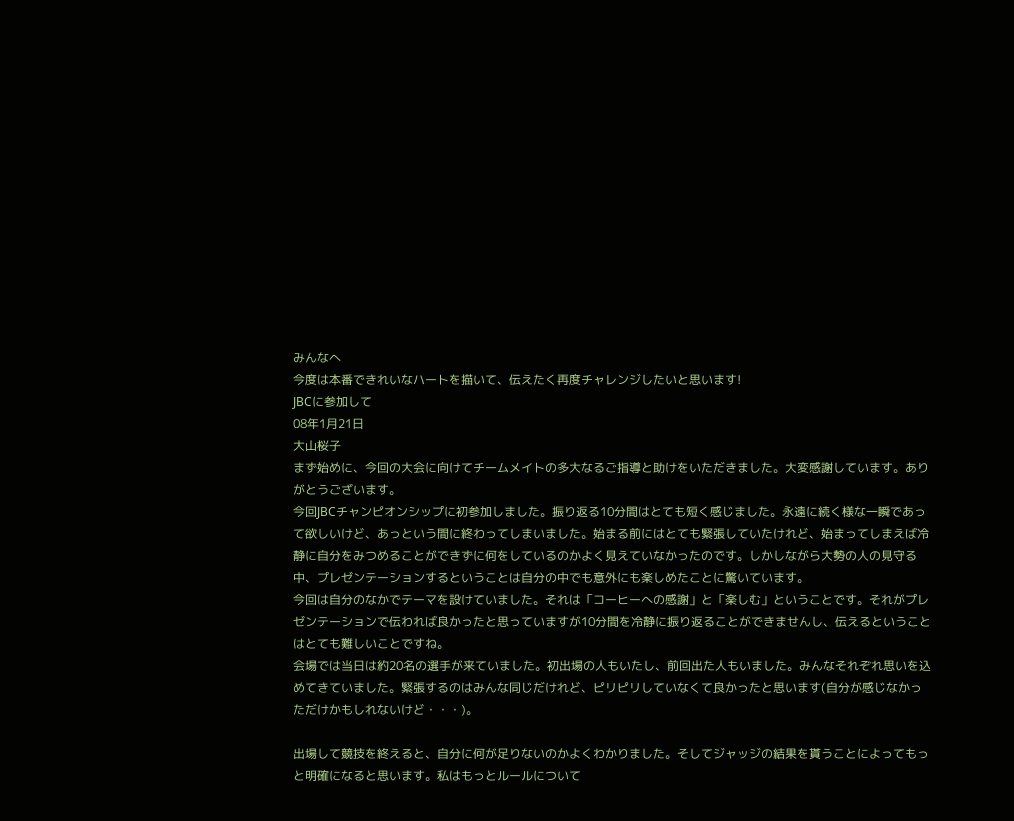みんなへ
今度は本番できれいなハートを描いて、伝えたく再度チャレンジしたいと思います!
JBCに参加して
08年1月21日
大山桜子
まず始めに、今回の大会に向けてチームメイトの多大なるご指導と助けをいただきました。大変感謝しています。ありがとうございます。
今回JBCチャンピオンシップに初参加しました。振り返る10分間はとても短く感じました。永遠に続く様な一瞬であって欲しいけど、あっという間に終わってしまいました。始まる前にはとても緊張していたけれど、始まってしまえば冷静に自分をみつめることができずに何をしているのかよく見えていなかったのです。しかしながら大勢の人の見守る中、プレゼンテーションするということは自分の中でも意外にも楽しめたことに驚いています。
今回は自分のなかでテーマを設けていました。それは「コーヒーへの感謝」と「楽しむ」ということです。それがプレゼンテーションで伝われば良かったと思っていますが10分間を冷静に振り返ることができませんし、伝えるということはとても難しいことですね。
会場では当日は約20名の選手が来ていました。初出場の人もいたし、前回出た人もいました。みんなそれぞれ思いを込めてきていました。緊張するのはみんな同じだけれど、ピリピリしていなくて良かったと思います(自分が感じなかっただけかもしれないけど・・・)。

出場して競技を終えると、自分に何が足りないのかよくわかりました。そしてジャッジの結果を貰うことによってもっと明確になると思います。私はもっとルールについて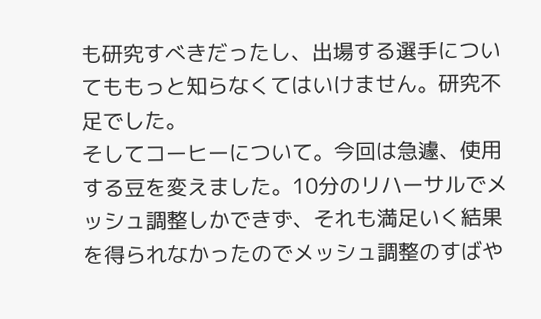も研究すべきだったし、出場する選手についてももっと知らなくてはいけません。研究不足でした。
そしてコーヒーについて。今回は急遽、使用する豆を変えました。10分のリハーサルでメッシュ調整しかできず、それも満足いく結果を得られなかったのでメッシュ調整のすばや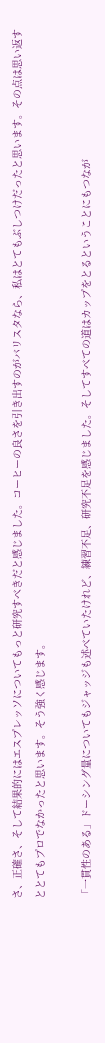さ、正確さ、そして結果的にはエスプレッソについてもっと研究すべきだと感じました。コーヒーの良さを引き出すのがバリスタなら、私はとてもぶしつけだったと思います。その点は思い返すととてもプロでなかったと思います。そう強く感じます。

「一貫性のある」ドーシング量についてもジャッジも述べていたけれど、練習不足、研究不足を感じました。そしてすべての道はカップをとるということにもつなが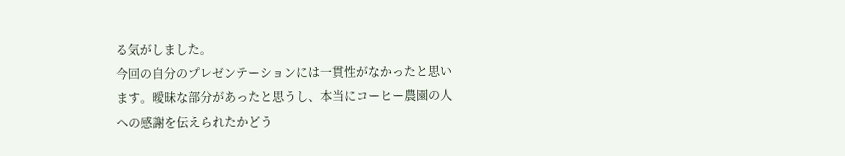る気がしました。
今回の自分のプレゼンテーションには一貫性がなかったと思います。曖昧な部分があったと思うし、本当にコーヒー農園の人への感謝を伝えられたかどう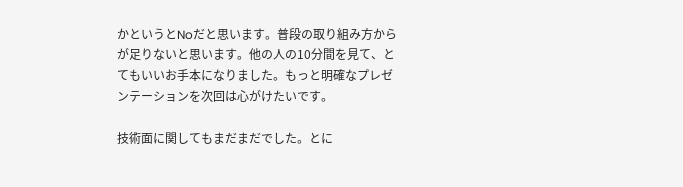かというとNoだと思います。普段の取り組み方からが足りないと思います。他の人の10分間を見て、とてもいいお手本になりました。もっと明確なプレゼンテーションを次回は心がけたいです。

技術面に関してもまだまだでした。とに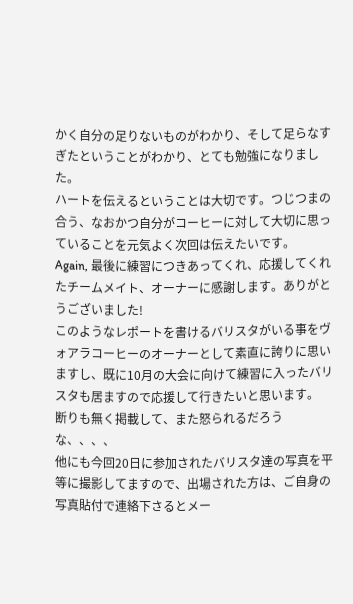かく自分の足りないものがわかり、そして足らなすぎたということがわかり、とても勉強になりました。
ハートを伝えるということは大切です。つじつまの合う、なおかつ自分がコーヒーに対して大切に思っていることを元気よく次回は伝えたいです。
Again, 最後に練習につきあってくれ、応援してくれたチームメイト、オーナーに感謝します。ありがとうございました!
このようなレポートを書けるバリスタがいる事をヴォアラコーヒーのオーナーとして素直に誇りに思いますし、既に10月の大会に向けて練習に入ったバリスタも居ますので応援して行きたいと思います。
断りも無く掲載して、また怒られるだろうな、、、、
他にも今回20日に参加されたバリスタ達の写真を平等に撮影してますので、出場された方は、ご自身の写真貼付で連絡下さるとメー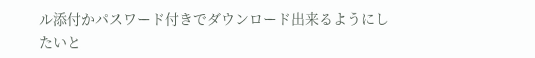ル添付かパスワード付きでダウンロード出来るようにしたいと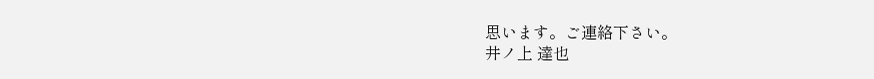思います。ご連絡下さい。
井ノ上 達也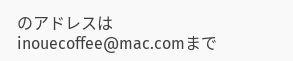のアドレスはinouecoffee@mac.comまで